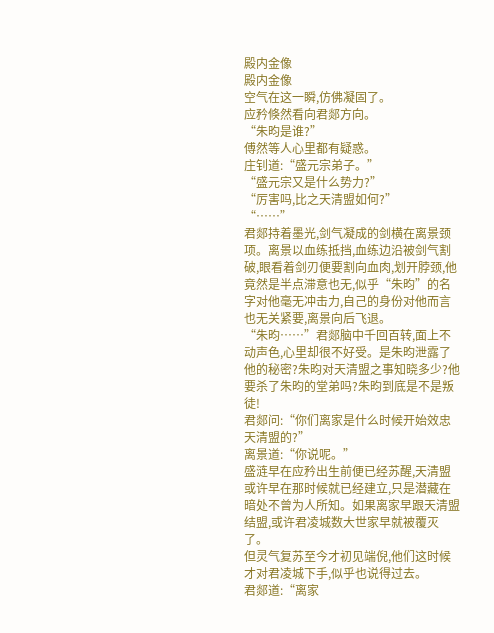殿内金像
殿内金像
空气在这一瞬,仿佛凝固了。
应矜倏然看向君郯方向。
“朱昀是谁?”
傅然等人心里都有疑惑。
庄钊道:“盛元宗弟子。”
“盛元宗又是什么势力?”
“厉害吗,比之天清盟如何?”
“……”
君郯持着墨光,剑气凝成的剑横在离景颈项。离景以血练抵挡,血练边沿被剑气割破,眼看着剑刃便要割向血肉,划开脖颈,他竟然是半点滞意也无,似乎“朱昀”的名字对他毫无冲击力,自己的身份对他而言也无关紧要,离景向后飞退。
“朱昀……”君郯脑中千回百转,面上不动声色,心里却很不好受。是朱昀泄露了他的秘密?朱昀对天清盟之事知晓多少?他要杀了朱昀的堂弟吗?朱昀到底是不是叛徒!
君郯问:“你们离家是什么时候开始效忠天清盟的?”
离景道:“你说呢。”
盛涟早在应矜出生前便已经苏醒,天清盟或许早在那时候就已经建立,只是潜藏在暗处不曾为人所知。如果离家早跟天清盟结盟,或许君凌城数大世家早就被覆灭了。
但灵气复苏至今才初见端倪,他们这时候才对君凌城下手,似乎也说得过去。
君郯道:“离家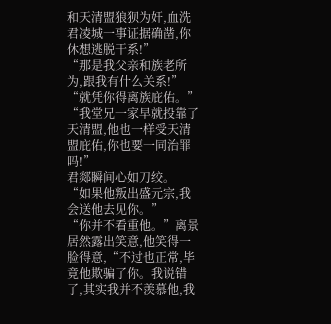和天清盟狼狈为奸,血洗君凌城一事证据确凿,你休想逃脱干系!”
“那是我父亲和族老所为,跟我有什么关系!”
“就凭你得离族庇佑。”
“我堂兄一家早就投靠了天清盟,他也一样受天清盟庇佑,你也要一同治罪吗!”
君郯瞬间心如刀绞。
“如果他叛出盛元宗,我会送他去见你。”
“你并不看重他。”离景居然露出笑意,他笑得一脸得意,“不过也正常,毕竟他欺骗了你。我说错了,其实我并不羡慕他,我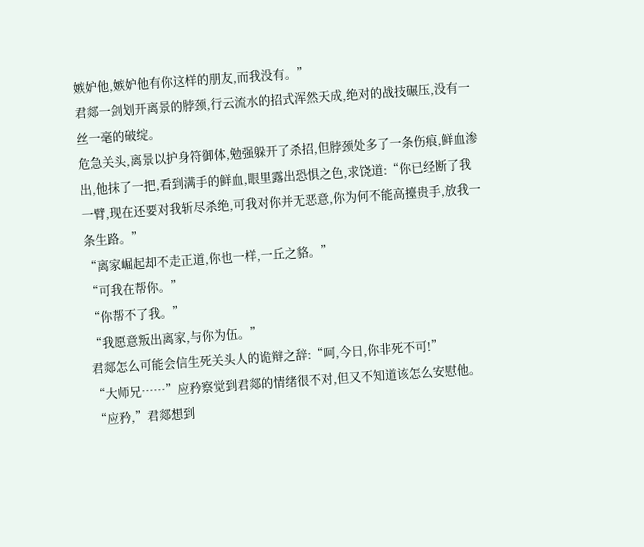嫉妒他,嫉妒他有你这样的朋友,而我没有。”
君郯一剑划开离景的脖颈,行云流水的招式浑然天成,绝对的战技碾压,没有一丝一毫的破绽。
危急关头,离景以护身符御体,勉强躲开了杀招,但脖颈处多了一条伤痕,鲜血渗出,他抹了一把,看到满手的鲜血,眼里露出恐惧之色,求饶道:“你已经断了我一臂,现在还要对我斩尽杀绝,可我对你并无恶意,你为何不能高擡贵手,放我一条生路。”
“离家崛起却不走正道,你也一样,一丘之貉。”
“可我在帮你。”
“你帮不了我。”
“我愿意叛出离家,与你为伍。”
君郯怎么可能会信生死关头人的诡辩之辞:“呵,今日,你非死不可!”
“大师兄……”应矜察觉到君郯的情绪很不对,但又不知道该怎么安慰他。
“应矜,”君郯想到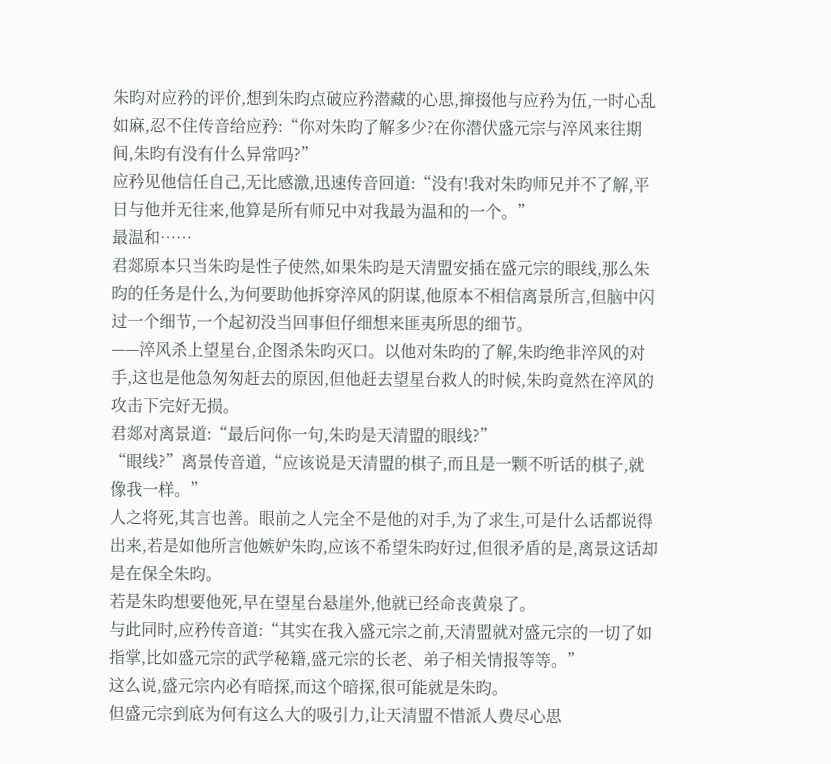朱昀对应矜的评价,想到朱昀点破应矜潜藏的心思,撺掇他与应矜为伍,一时心乱如麻,忍不住传音给应矜:“你对朱昀了解多少?在你潜伏盛元宗与淬风来往期间,朱昀有没有什么异常吗?”
应矜见他信任自己,无比感激,迅速传音回道:“没有!我对朱昀师兄并不了解,平日与他并无往来,他算是所有师兄中对我最为温和的一个。”
最温和……
君郯原本只当朱昀是性子使然,如果朱昀是天清盟安插在盛元宗的眼线,那么朱昀的任务是什么,为何要助他拆穿淬风的阴谋,他原本不相信离景所言,但脑中闪过一个细节,一个起初没当回事但仔细想来匪夷所思的细节。
——淬风杀上望星台,企图杀朱昀灭口。以他对朱昀的了解,朱昀绝非淬风的对手,这也是他急匆匆赶去的原因,但他赶去望星台救人的时候,朱昀竟然在淬风的攻击下完好无损。
君郯对离景道:“最后问你一句,朱昀是天清盟的眼线?”
“眼线?”离景传音道,“应该说是天清盟的棋子,而且是一颗不听话的棋子,就像我一样。”
人之将死,其言也善。眼前之人完全不是他的对手,为了求生,可是什么话都说得出来,若是如他所言他嫉妒朱昀,应该不希望朱昀好过,但很矛盾的是,离景这话却是在保全朱昀。
若是朱昀想要他死,早在望星台悬崖外,他就已经命丧黄泉了。
与此同时,应矜传音道:“其实在我入盛元宗之前,天清盟就对盛元宗的一切了如指掌,比如盛元宗的武学秘籍,盛元宗的长老、弟子相关情报等等。”
这么说,盛元宗内必有暗探,而这个暗探,很可能就是朱昀。
但盛元宗到底为何有这么大的吸引力,让天清盟不惜派人费尽心思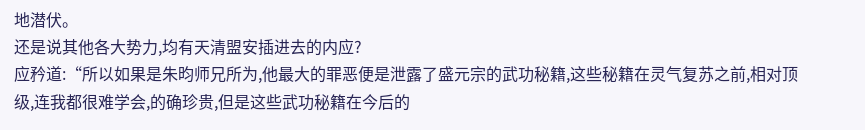地潜伏。
还是说其他各大势力,均有天清盟安插进去的内应?
应矜道:“所以如果是朱昀师兄所为,他最大的罪恶便是泄露了盛元宗的武功秘籍,这些秘籍在灵气复苏之前,相对顶级,连我都很难学会,的确珍贵,但是这些武功秘籍在今后的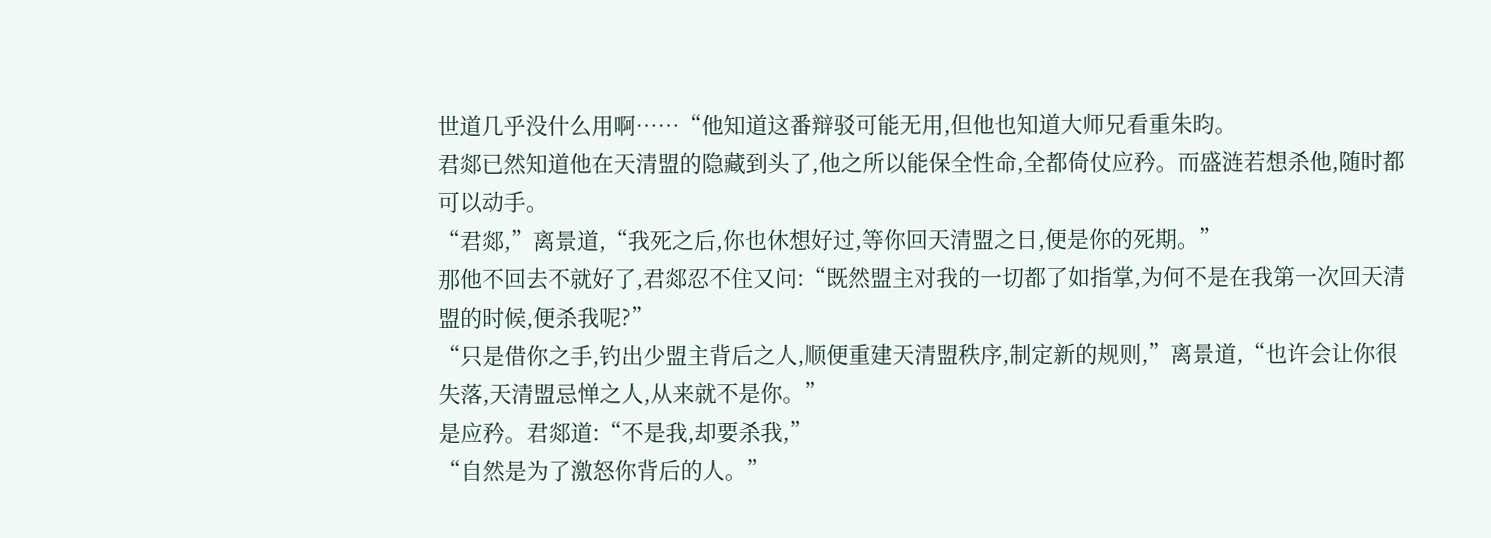世道几乎没什么用啊……“他知道这番辩驳可能无用,但他也知道大师兄看重朱昀。
君郯已然知道他在天清盟的隐藏到头了,他之所以能保全性命,全都倚仗应矜。而盛涟若想杀他,随时都可以动手。
“君郯,”离景道,“我死之后,你也休想好过,等你回天清盟之日,便是你的死期。”
那他不回去不就好了,君郯忍不住又问:“既然盟主对我的一切都了如指掌,为何不是在我第一次回天清盟的时候,便杀我呢?”
“只是借你之手,钓出少盟主背后之人,顺便重建天清盟秩序,制定新的规则,”离景道,“也许会让你很失落,天清盟忌惮之人,从来就不是你。”
是应矜。君郯道:“不是我,却要杀我,”
“自然是为了激怒你背后的人。”